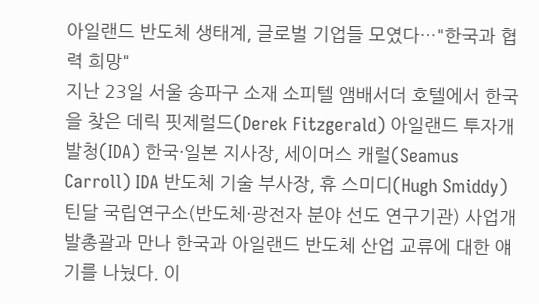아일랜드 반도체 생태계, 글로벌 기업들 모였다…"한국과 협력 희망"
지난 23일 서울 송파구 소재 소피텔 앰배서더 호텔에서 한국을 찾은 데릭 핏제럴드(Derek Fitzgerald) 아일랜드 투자개발청(IDA) 한국·일본 지사장, 세이머스 캐럴(Seamus Carroll) IDA 반도체 기술 부사장, 휴 스미디(Hugh Smiddy) 틴달 국립연구소(반도체·광전자 분야 선도 연구기관) 사업개발총괄과 만나 한국과 아일랜드 반도체 산업 교류에 대한 얘기를 나눴다. 이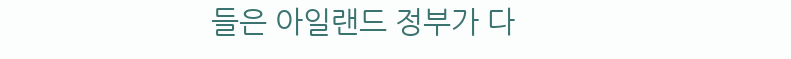들은 아일랜드 정부가 다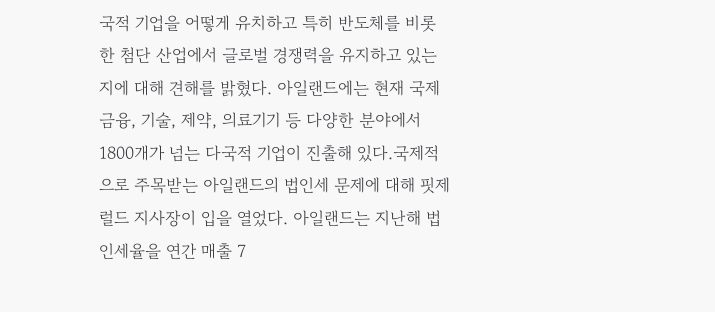국적 기업을 어떻게 유치하고 특히 반도체를 비롯한 첨단 산업에서 글로벌 경쟁력을 유지하고 있는지에 대해 견해를 밝혔다. 아일랜드에는 현재 국제 금융, 기술, 제약, 의료기기 등 다양한 분야에서 1800개가 넘는 다국적 기업이 진출해 있다.국제적으로 주목받는 아일랜드의 법인세 문제에 대해 핏제럴드 지사장이 입을 열었다. 아일랜드는 지난해 법인세율을 연간 매출 7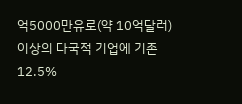억5000만유로(약 10억달러) 이상의 다국적 기업에 기존 12.5%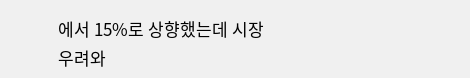에서 15%로 상향했는데 시장 우려와